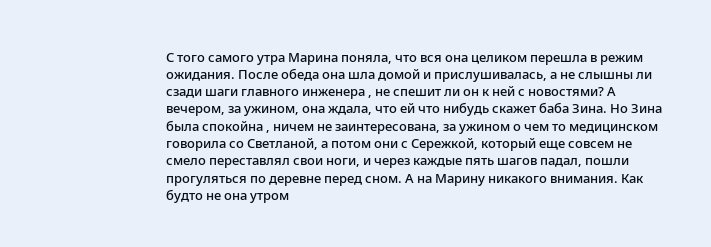С того самого утра Марина поняла, что вся она целиком перешла в режим ожидания. После обеда она шла домой и прислушивалась, а не слышны ли сзади шаги главного инженера , не спешит ли он к ней с новостями? А вечером, за ужином, она ждала, что ей что нибудь скажет баба Зина. Но Зина была спокойна , ничем не заинтересована, за ужином о чем то медицинском говорила со Светланой, а потом они с Сережкой, который еще совсем не смело переставлял свои ноги, и через каждые пять шагов падал, пошли прогуляться по деревне перед сном. А на Марину никакого внимания. Как будто не она утром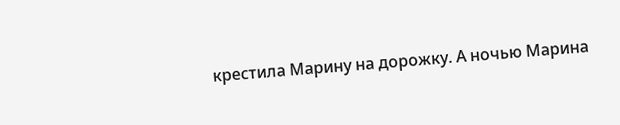крестила Марину на дорожку. А ночью Марина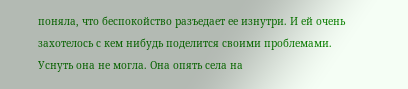поняла, что беспокойство разъедает ее изнутри. И ей очень захотелось с кем нибудь поделится своими проблемами. Уснуть она не могла. Она опять села на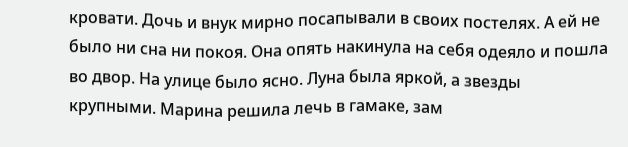кровати. Дочь и внук мирно посапывали в своих постелях. А ей не было ни сна ни покоя. Она опять накинула на себя одеяло и пошла во двор. На улице было ясно. Луна была яркой, а звезды крупными. Марина решила лечь в гамаке, зам